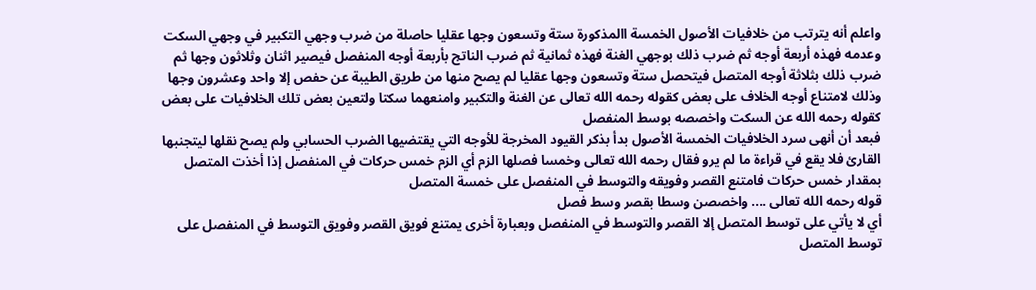واعلم أنه يترتب من خلافيات الأصول الخمسة االمذكورة ستة وتسعون وجها عقليا حاصلة من ضرب وجهي التكبير في وجهي السكت وعدمه فهذه أربعة أوجه ثم ضرب ذلك بوجهي الغنة فهذه ثمانية ثم ضرب الناتج بأربعة أوجه المنفصل فيصير اثنان وثلاثون وجها ثم ضرب ذلك بثلاثة أوجه المتصل فيتحصل ستة وتسعون وجها عقليا لم يصح منها من طريق الطيبة عن حفص إلا واحد وعشرون وجها وذلك لامتناع أوجه الخلاف على بعض كقوله رحمه الله تعالى عن الغنة والتكبير وامنعهما سكتا ولتعين بعض تلك الخلافيات على بعض كقوله رحمه الله عن السكت واخصصه بوسط المنفصل
فبعد أن أنهى سرد الخلافيات الخمسة الأصول بدأ بذكر القيود المخرجة للأوجه التي يقتضيها الضرب الحسابي ولم يصح نقلها ليتجنبها القارئ فلا يقع في قراءة ما لم يرو فقال رحمه الله تعالى وخمسا فصلها الزم أي الزم خمس حركات في المنفصل إذا أخذت المتصل بمقدار خمس حركات فامتنع القصر وفويقه والتوسط في المنفصل على خمسة المتصل
قوله رحمه الله تعالى .... واخصصن وسطا بقصر وسط فصل
أي لا يأتي على توسط المتصل إلا القصر والتوسط في المنفصل وبعبارة أخرى يمتنع فويق القصر وفويق التوسط في المنفصل على توسط المتصل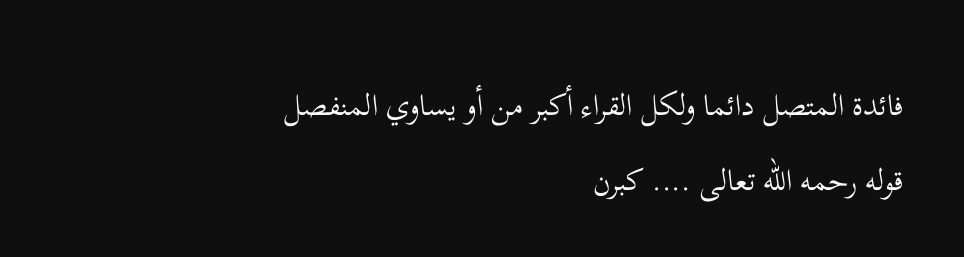فائدة المتصل دائما ولكل القراء أكبر من أو يساوي المنفصل
قوله رحمه الله تعالى .... كبرن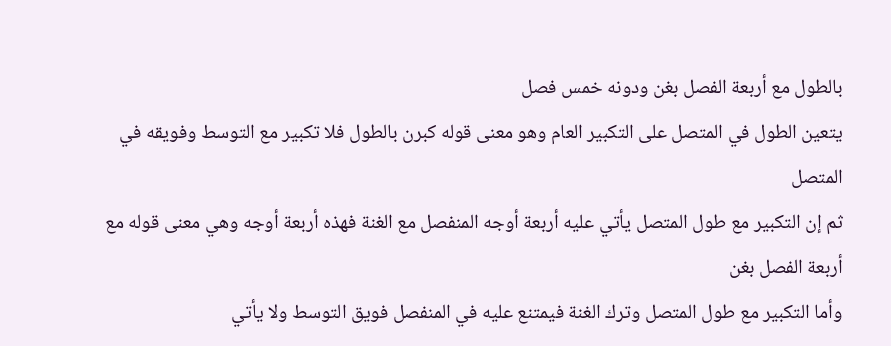بالطول مع أربعة الفصل بغن ودونه خمس فصل
يتعين الطول في المتصل على التكبير العام وهو معنى قوله كبرن بالطول فلا تكبير مع التوسط وفويقه في المتصل
ثم إن التكبير مع طول المتصل يأتي عليه أربعة أوجه المنفصل مع الغنة فهذه أربعة أوجه وهي معنى قوله مع أربعة الفصل بغن
وأما التكبير مع طول المتصل وترك الغنة فيمتنع عليه في المنفصل فويق التوسط ولا يأتي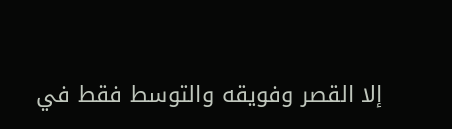إلا القصر وفويقه والتوسط فقط في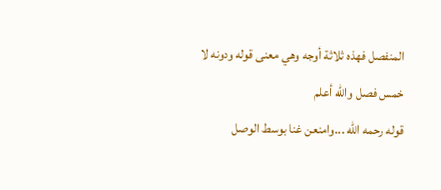المنفصل فهذه ثلاثة أوجه وهي معنى قوله ودونه لا خمس فصل والله أعلم
قوله رحمه الله ...وامنعن غنا بوسط الوصل